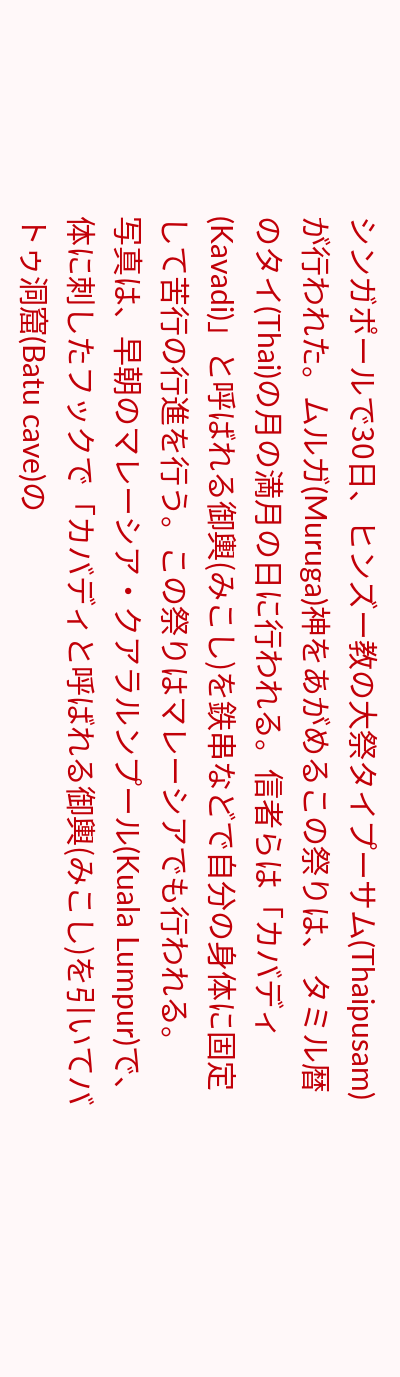シンガポールで30日、ヒンズー教の大祭タイプーサム(Thaipusam)が行われた。ムルガ(Muruga)神をあがめるこの祭りは、 タミル暦のタイ(Thai)の月の満月の日に行われる。信者らは「カバディ(Kavadi)」と呼ばれる御輿(みこし)を鉄串などで自分の身体に固定して苦行の行進を行う。この祭りはマレーシアでも行われる。
写真は、早朝のマレーシア・クアラルンプール(Kuala Lumpur)で、体に刺したフックで「カバディと呼ばれる御輿(みこし)を引いてバトゥ洞窟(Batu cave)の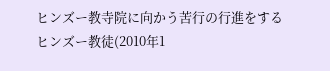ヒンズー教寺院に向かう苦行の行進をするヒンズー教徒(2010年1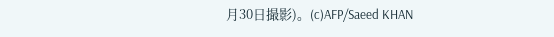月30日撮影)。(c)AFP/Saeed KHAN